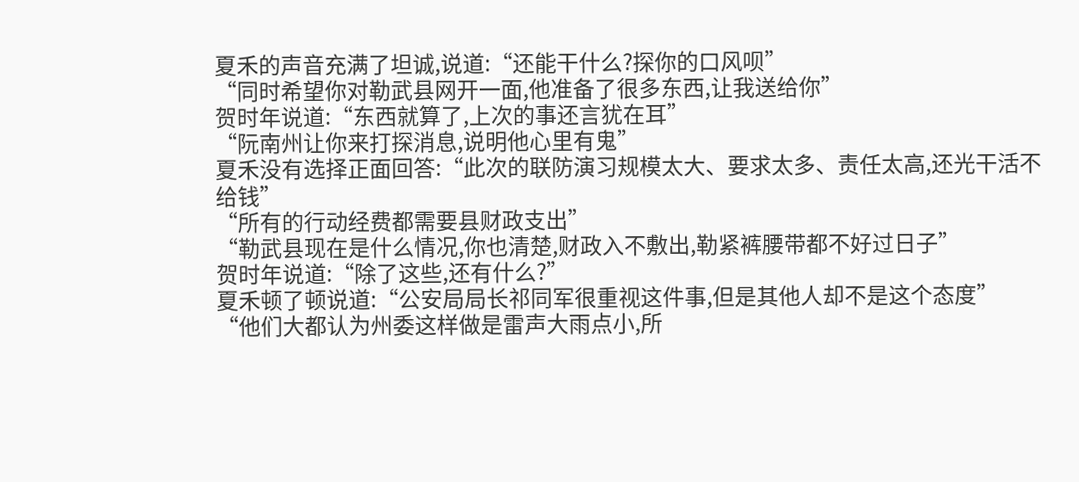夏禾的声音充满了坦诚,说道:“还能干什么?探你的口风呗”
“同时希望你对勒武县网开一面,他准备了很多东西,让我送给你”
贺时年说道:“东西就算了,上次的事还言犹在耳”
“阮南州让你来打探消息,说明他心里有鬼”
夏禾没有选择正面回答:“此次的联防演习规模太大、要求太多、责任太高,还光干活不给钱”
“所有的行动经费都需要县财政支出”
“勒武县现在是什么情况,你也清楚,财政入不敷出,勒紧裤腰带都不好过日子”
贺时年说道:“除了这些,还有什么?”
夏禾顿了顿说道:“公安局局长祁同军很重视这件事,但是其他人却不是这个态度”
“他们大都认为州委这样做是雷声大雨点小,所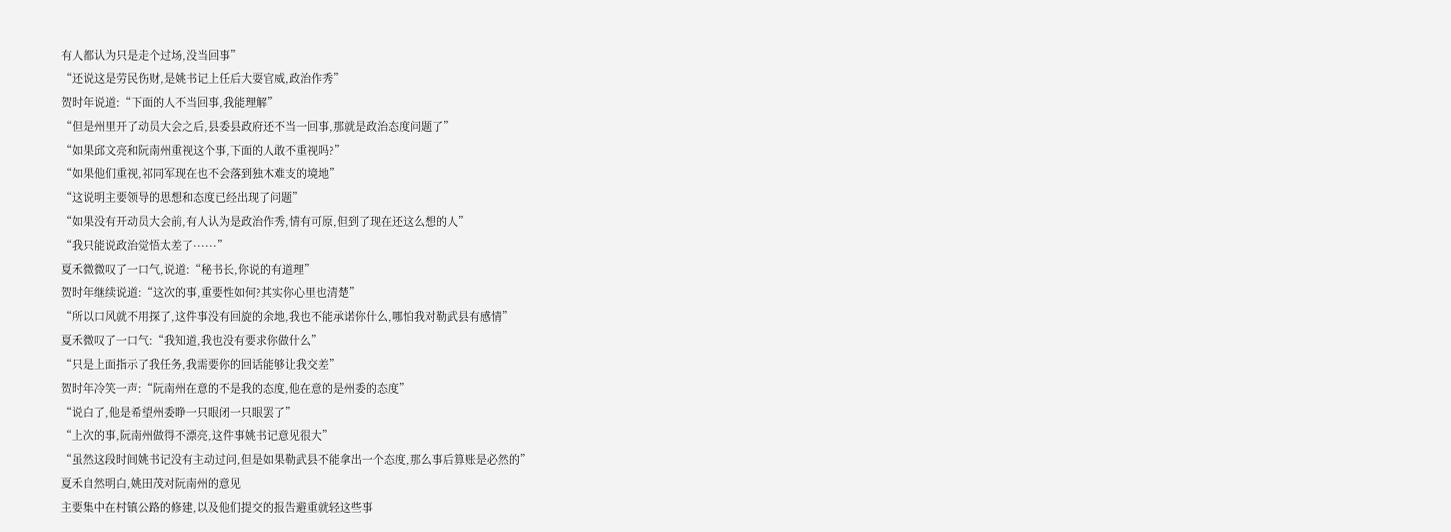有人都认为只是走个过场,没当回事”
“还说这是劳民伤财,是姚书记上任后大耍官威,政治作秀”
贺时年说道:“下面的人不当回事,我能理解”
“但是州里开了动员大会之后,县委县政府还不当一回事,那就是政治态度问题了”
“如果邱文亮和阮南州重视这个事,下面的人敢不重视吗?”
“如果他们重视,祁同军现在也不会落到独木难支的境地”
“这说明主要领导的思想和态度已经出现了问题”
“如果没有开动员大会前,有人认为是政治作秀,情有可原,但到了现在还这么想的人”
“我只能说政治觉悟太差了······”
夏禾微微叹了一口气,说道:“秘书长,你说的有道理”
贺时年继续说道:“这次的事,重要性如何?其实你心里也清楚”
“所以口风就不用探了,这件事没有回旋的余地,我也不能承诺你什么,哪怕我对勒武县有感情”
夏禾微叹了一口气:“我知道,我也没有要求你做什么”
“只是上面指示了我任务,我需要你的回话能够让我交差”
贺时年冷笑一声:“阮南州在意的不是我的态度,他在意的是州委的态度”
“说白了,他是希望州委睁一只眼闭一只眼罢了”
“上次的事,阮南州做得不漂亮,这件事姚书记意见很大”
“虽然这段时间姚书记没有主动过问,但是如果勒武县不能拿出一个态度,那么事后算账是必然的”
夏禾自然明白,姚田茂对阮南州的意见
主要集中在村镇公路的修建,以及他们提交的报告避重就轻这些事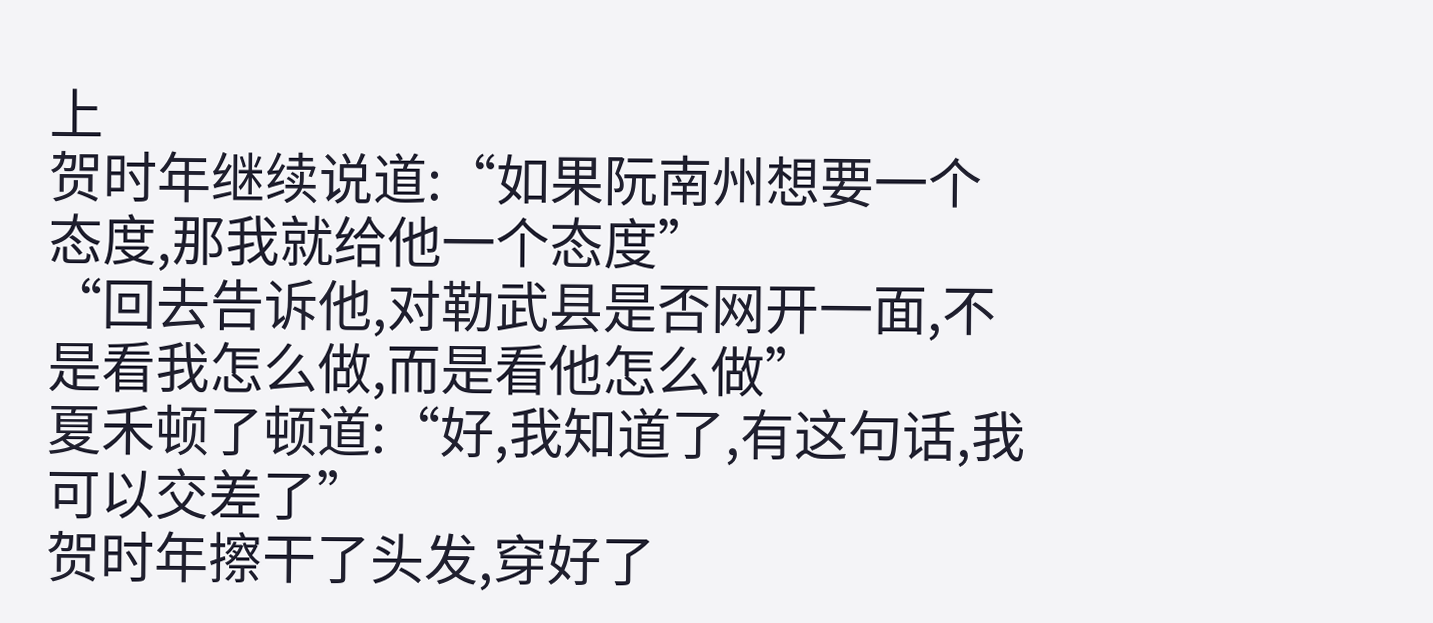上
贺时年继续说道:“如果阮南州想要一个态度,那我就给他一个态度”
“回去告诉他,对勒武县是否网开一面,不是看我怎么做,而是看他怎么做”
夏禾顿了顿道:“好,我知道了,有这句话,我可以交差了”
贺时年擦干了头发,穿好了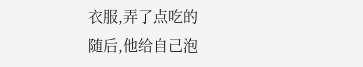衣服,弄了点吃的
随后,他给自己泡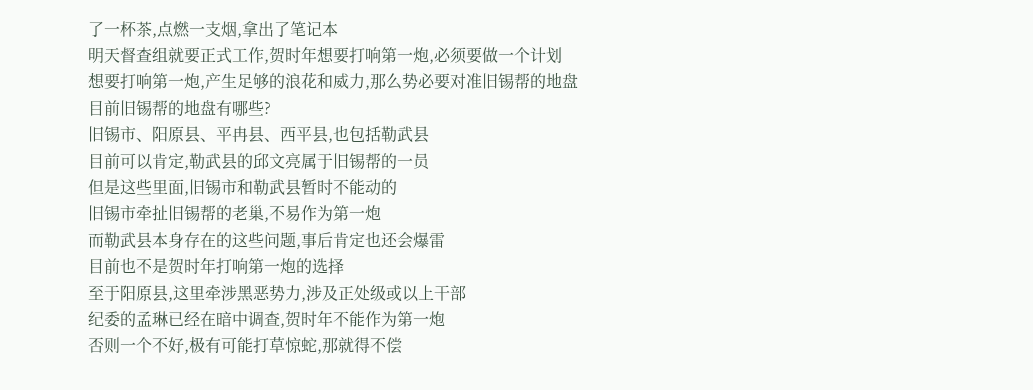了一杯茶,点燃一支烟,拿出了笔记本
明天督查组就要正式工作,贺时年想要打响第一炮,必须要做一个计划
想要打响第一炮,产生足够的浪花和威力,那么势必要对准旧锡帮的地盘
目前旧锡帮的地盘有哪些?
旧锡市、阳原县、平冉县、西平县,也包括勒武县
目前可以肯定,勒武县的邱文亮属于旧锡帮的一员
但是这些里面,旧锡市和勒武县暂时不能动的
旧锡市牵扯旧锡帮的老巢,不易作为第一炮
而勒武县本身存在的这些问题,事后肯定也还会爆雷
目前也不是贺时年打响第一炮的选择
至于阳原县,这里牵涉黑恶势力,涉及正处级或以上干部
纪委的孟琳已经在暗中调查,贺时年不能作为第一炮
否则一个不好,极有可能打草惊蛇,那就得不偿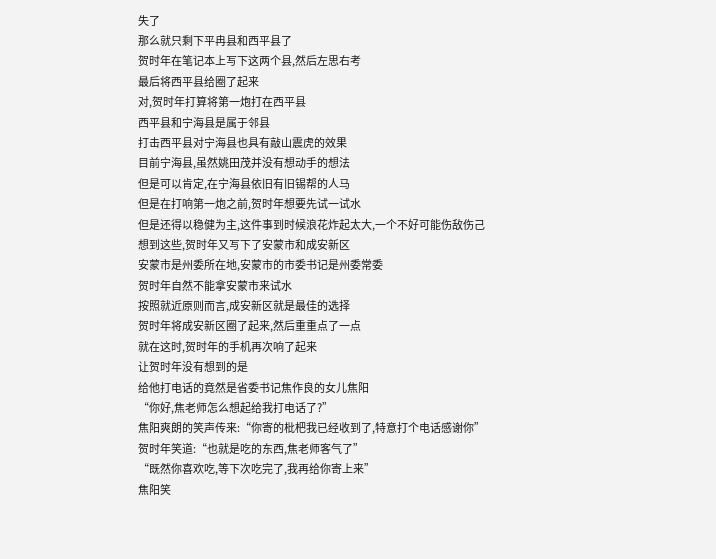失了
那么就只剩下平冉县和西平县了
贺时年在笔记本上写下这两个县,然后左思右考
最后将西平县给圈了起来
对,贺时年打算将第一炮打在西平县
西平县和宁海县是属于邻县
打击西平县对宁海县也具有敲山震虎的效果
目前宁海县,虽然姚田茂并没有想动手的想法
但是可以肯定,在宁海县依旧有旧锡帮的人马
但是在打响第一炮之前,贺时年想要先试一试水
但是还得以稳健为主,这件事到时候浪花炸起太大,一个不好可能伤敌伤己
想到这些,贺时年又写下了安蒙市和成安新区
安蒙市是州委所在地,安蒙市的市委书记是州委常委
贺时年自然不能拿安蒙市来试水
按照就近原则而言,成安新区就是最佳的选择
贺时年将成安新区圈了起来,然后重重点了一点
就在这时,贺时年的手机再次响了起来
让贺时年没有想到的是
给他打电话的竟然是省委书记焦作良的女儿焦阳
“你好,焦老师怎么想起给我打电话了?”
焦阳爽朗的笑声传来:“你寄的枇杷我已经收到了,特意打个电话感谢你”
贺时年笑道:“也就是吃的东西,焦老师客气了”
“既然你喜欢吃,等下次吃完了,我再给你寄上来”
焦阳笑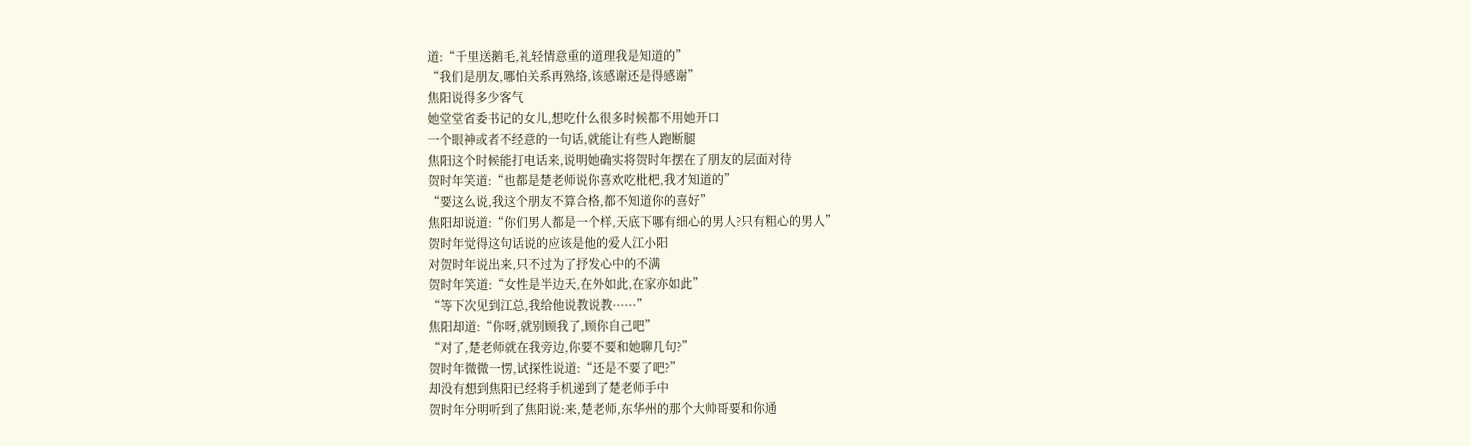道:“千里送鹅毛,礼轻情意重的道理我是知道的”
“我们是朋友,哪怕关系再熟络,该感谢还是得感谢”
焦阳说得多少客气
她堂堂省委书记的女儿,想吃什么很多时候都不用她开口
一个眼神或者不经意的一句话,就能让有些人跑断腿
焦阳这个时候能打电话来,说明她确实将贺时年摆在了朋友的层面对待
贺时年笑道:“也都是楚老师说你喜欢吃枇杷,我才知道的”
“要这么说,我这个朋友不算合格,都不知道你的喜好”
焦阳却说道:“你们男人都是一个样,天底下哪有细心的男人?只有粗心的男人”
贺时年觉得这句话说的应该是他的爱人江小阳
对贺时年说出来,只不过为了抒发心中的不满
贺时年笑道:“女性是半边天,在外如此,在家亦如此”
“等下次见到江总,我给他说教说教······”
焦阳却道:“你呀,就别顾我了,顾你自己吧”
“对了,楚老师就在我旁边,你要不要和她聊几句?”
贺时年微微一愣,试探性说道:“还是不要了吧?”
却没有想到焦阳已经将手机递到了楚老师手中
贺时年分明听到了焦阳说:来,楚老师,东华州的那个大帅哥要和你通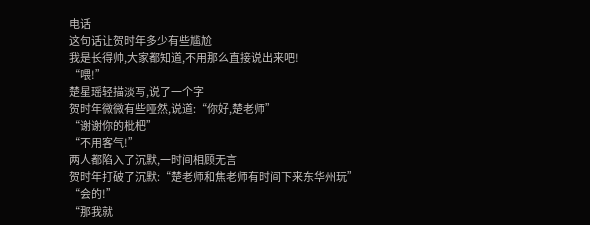电话
这句话让贺时年多少有些尴尬
我是长得帅,大家都知道,不用那么直接说出来吧!
“喂!”
楚星瑶轻描淡写,说了一个字
贺时年微微有些哑然,说道:“你好,楚老师”
“谢谢你的枇杷”
“不用客气!”
两人都陷入了沉默,一时间相顾无言
贺时年打破了沉默:“楚老师和焦老师有时间下来东华州玩”
“会的!”
“那我就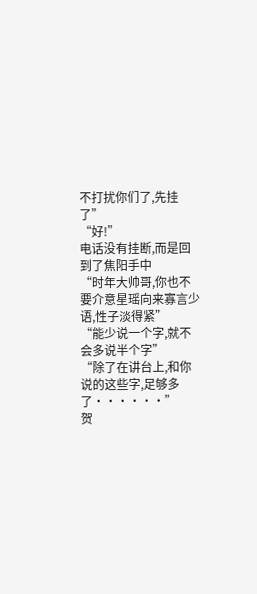不打扰你们了,先挂了”
“好!”
电话没有挂断,而是回到了焦阳手中
“时年大帅哥,你也不要介意星瑶向来寡言少语,性子淡得紧”
“能少说一个字,就不会多说半个字”
“除了在讲台上,和你说的这些字,足够多了······”
贺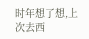时年想了想,上次去西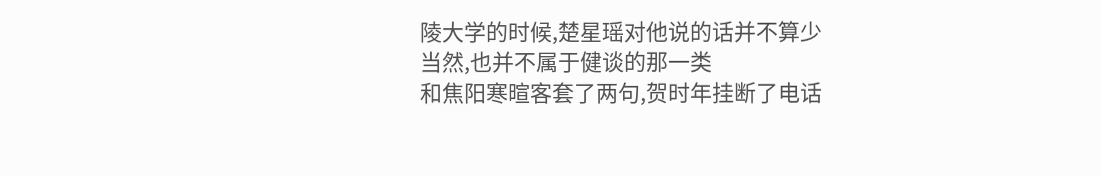陵大学的时候,楚星瑶对他说的话并不算少
当然,也并不属于健谈的那一类
和焦阳寒暄客套了两句,贺时年挂断了电话